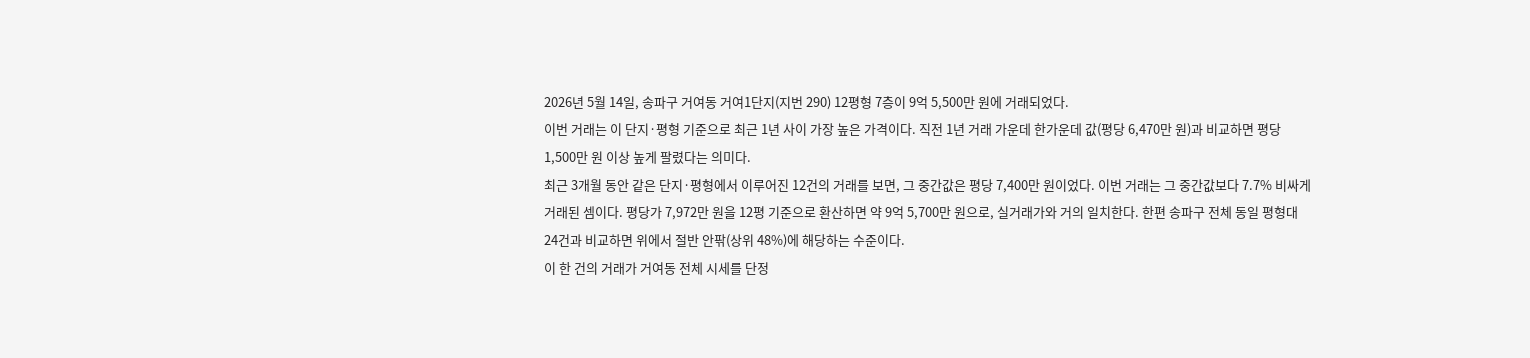2026년 5월 14일, 송파구 거여동 거여1단지(지번 290) 12평형 7층이 9억 5,500만 원에 거래되었다.
이번 거래는 이 단지·평형 기준으로 최근 1년 사이 가장 높은 가격이다. 직전 1년 거래 가운데 한가운데 값(평당 6,470만 원)과 비교하면 평당 1,500만 원 이상 높게 팔렸다는 의미다.
최근 3개월 동안 같은 단지·평형에서 이루어진 12건의 거래를 보면, 그 중간값은 평당 7,400만 원이었다. 이번 거래는 그 중간값보다 7.7% 비싸게 거래된 셈이다. 평당가 7,972만 원을 12평 기준으로 환산하면 약 9억 5,700만 원으로, 실거래가와 거의 일치한다. 한편 송파구 전체 동일 평형대 24건과 비교하면 위에서 절반 안팎(상위 48%)에 해당하는 수준이다.
이 한 건의 거래가 거여동 전체 시세를 단정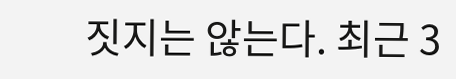짓지는 않는다. 최근 3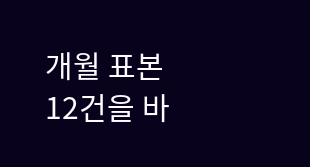개월 표본 12건을 바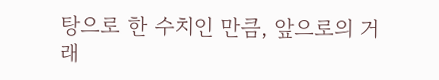탕으로 한 수치인 만큼, 앞으로의 거래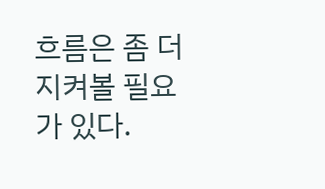흐름은 좀 더 지켜볼 필요가 있다.